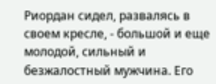Риордан сидел, развалясь в своем кресле, - большой и еще молодой, сильный и безжалостный мужчина. Его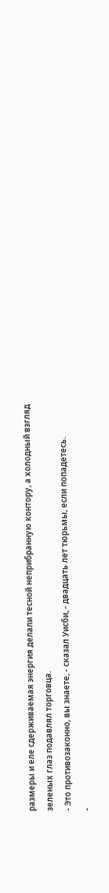размеры и еле сдерживаемая энергия делали тесной неприбранную контору, а холодный взгляд зеленых глаз подавлял торговца.
- Это противозаконно, вы знаете, - сказал Уисби, - двадцать лет тюрьмы, если попадетесь.
-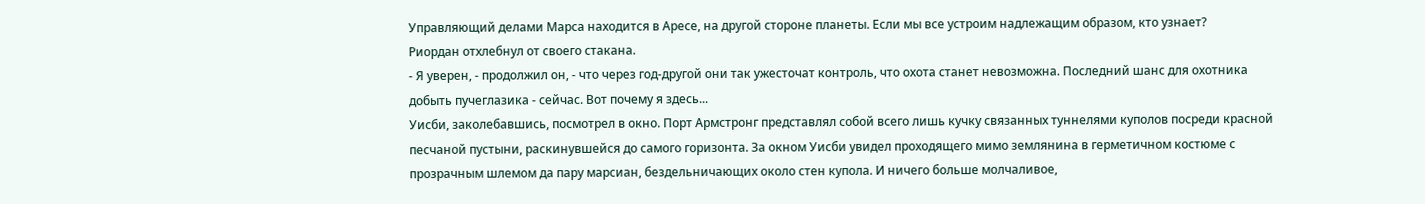Управляющий делами Марса находится в Аресе, на другой стороне планеты. Если мы все устроим надлежащим образом, кто узнает?
Риордан отхлебнул от своего стакана.
- Я уверен, - продолжил он, - что через год-другой они так ужесточат контроль, что охота станет невозможна. Последний шанс для охотника добыть пучеглазика - сейчас. Вот почему я здесь...
Уисби, заколебавшись, посмотрел в окно. Порт Армстронг представлял собой всего лишь кучку связанных туннелями куполов посреди красной песчаной пустыни, раскинувшейся до самого горизонта. За окном Уисби увидел проходящего мимо землянина в герметичном костюме с прозрачным шлемом да пару марсиан, бездельничающих около стен купола. И ничего больше молчаливое,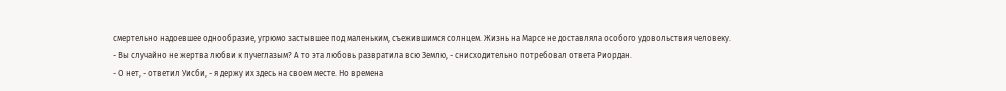смертельно надоевшее однообразие, угрюмо застывшее под маленьким, съежившимся солнцем. Жизнь на Марсе не доставляла особого удовольствия человеку.
- Вы случайно не жертва любви к пучеглазым? А то эта любовь развратила всю Землю, - снисходительно потребовал ответа Риордан.
- О нет, - ответил Уисби, - я держу их здесь на своем месте. Но времена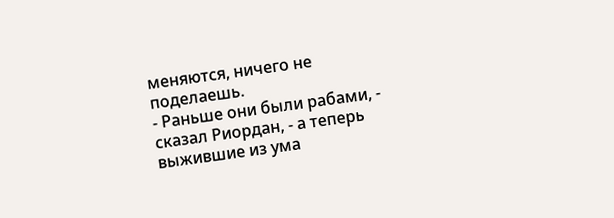меняются, ничего не поделаешь.
- Раньше они были рабами, - сказал Риордан, - а теперь выжившие из ума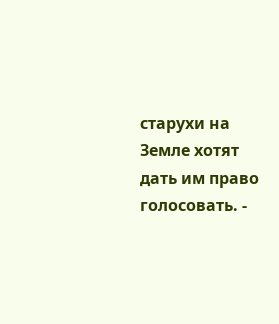старухи на Земле хотят дать им право голосовать. -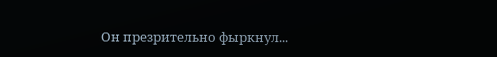Он презрительно фыркнул...